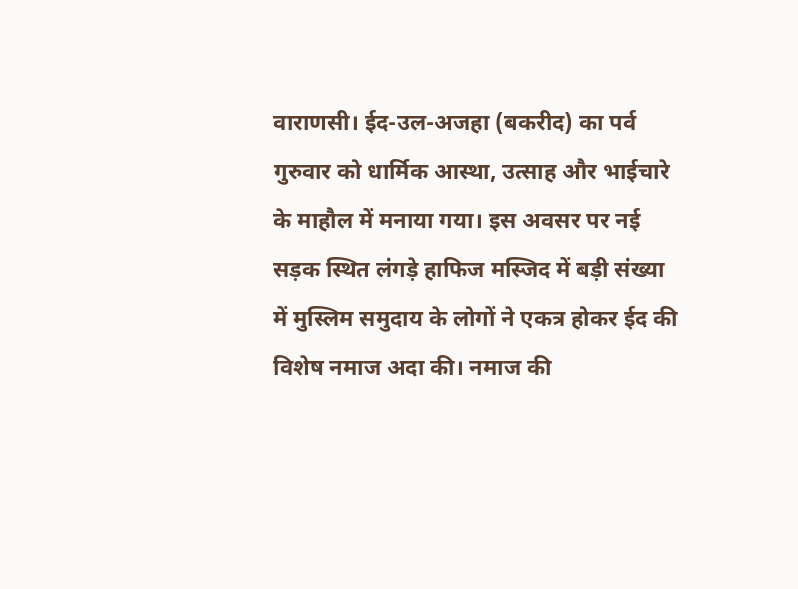वाराणसी। ईद-उल-अजहा (बकरीद) का पर्व गुरुवार को धार्मिक आस्था, उत्साह और भाईचारे के माहौल में मनाया गया। इस अवसर पर नई सड़क स्थित लंगड़े हाफिज मस्जिद में बड़ी संख्या में मुस्लिम समुदाय के लोगों ने एकत्र होकर ईद की विशेष नमाज अदा की। नमाज की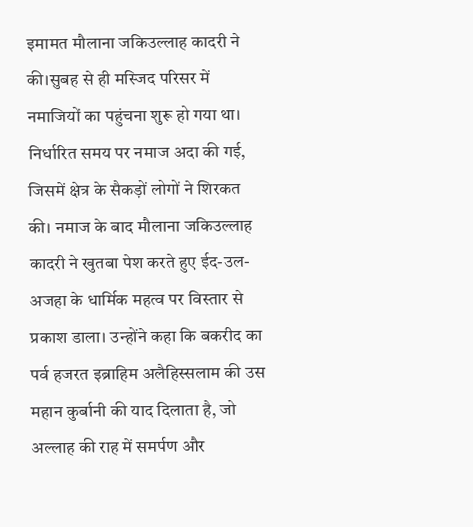इमामत मौलाना जकिउल्लाह कादरी ने की।सुबह से ही मस्जिद परिसर में नमाजियों का पहुंचना शुरू हो गया था। निर्धारित समय पर नमाज अदा की गई, जिसमें क्षेत्र के सैकड़ों लोगों ने शिरकत की। नमाज के बाद मौलाना जकिउल्लाह कादरी ने खुतबा पेश करते हुए ईद-उल-अजहा के धार्मिक महत्व पर विस्तार से प्रकाश डाला। उन्होंने कहा कि बकरीद का पर्व हजरत इब्राहिम अलैहिस्सलाम की उस महान कुर्बानी की याद दिलाता है, जो अल्लाह की राह में समर्पण और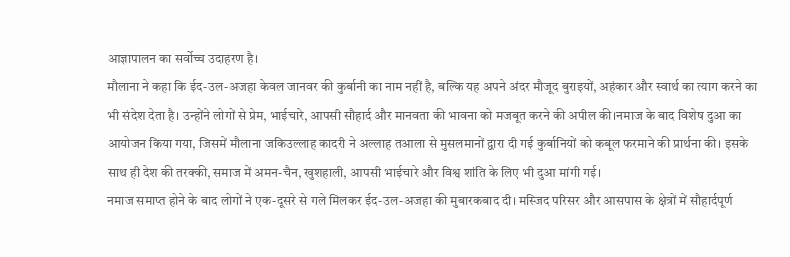आज्ञापालन का सर्वोच्च उदाहरण है।
मौलाना ने कहा कि ईद-उल-अजहा केवल जानवर की कुर्बानी का नाम नहीं है, बल्कि यह अपने अंदर मौजूद बुराइयों, अहंकार और स्वार्थ का त्याग करने का भी संदेश देता है। उन्होंने लोगों से प्रेम, भाईचारे, आपसी सौहार्द और मानवता की भावना को मजबूत करने की अपील की।नमाज के बाद विशेष दुआ का आयोजन किया गया, जिसमें मौलाना जकिउल्लाह कादरी ने अल्लाह तआला से मुसलमानों द्वारा दी गई कुर्बानियों को कबूल फरमाने की प्रार्थना की। इसके साथ ही देश की तरक्की, समाज में अमन-चैन, खुशहाली, आपसी भाईचारे और विश्व शांति के लिए भी दुआ मांगी गई।
नमाज समाप्त होने के बाद लोगों ने एक-दूसरे से गले मिलकर ईद-उल-अजहा की मुबारकबाद दी। मस्जिद परिसर और आसपास के क्षेत्रों में सौहार्दपूर्ण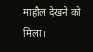माहौल देखने को मिला।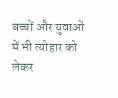बच्चों और युवाओं में भी त्योहार को लेकर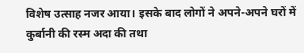विशेष उत्साह नजर आया। इसके बाद लोगों ने अपने-अपने घरों में कुर्बानी की रस्म अदा की तथा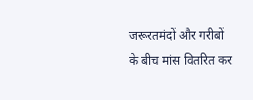जरूरतमंदों और गरीबों के बीच मांस वितरित कर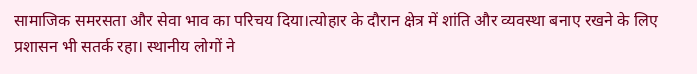सामाजिक समरसता और सेवा भाव का परिचय दिया।त्योहार के दौरान क्षेत्र में शांति और व्यवस्था बनाए रखने के लिए प्रशासन भी सतर्क रहा। स्थानीय लोगों ने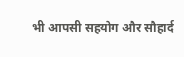भी आपसी सहयोग और सौहार्द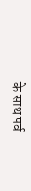के साथ पर्व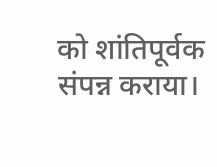को शांतिपूर्वक संपन्न कराया।